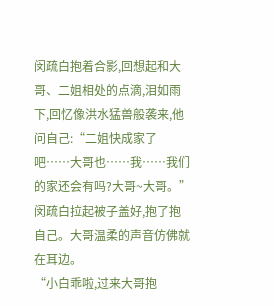闵疏白抱着合影,回想起和大哥、二姐相处的点滴,泪如雨下,回忆像洪水猛兽般袭来,他问自己:“二姐快成家了吧……大哥也……我……我们的家还会有吗?大哥~大哥。”闵疏白拉起被子盖好,抱了抱自己。大哥温柔的声音仿佛就在耳边。
“小白乖啦,过来大哥抱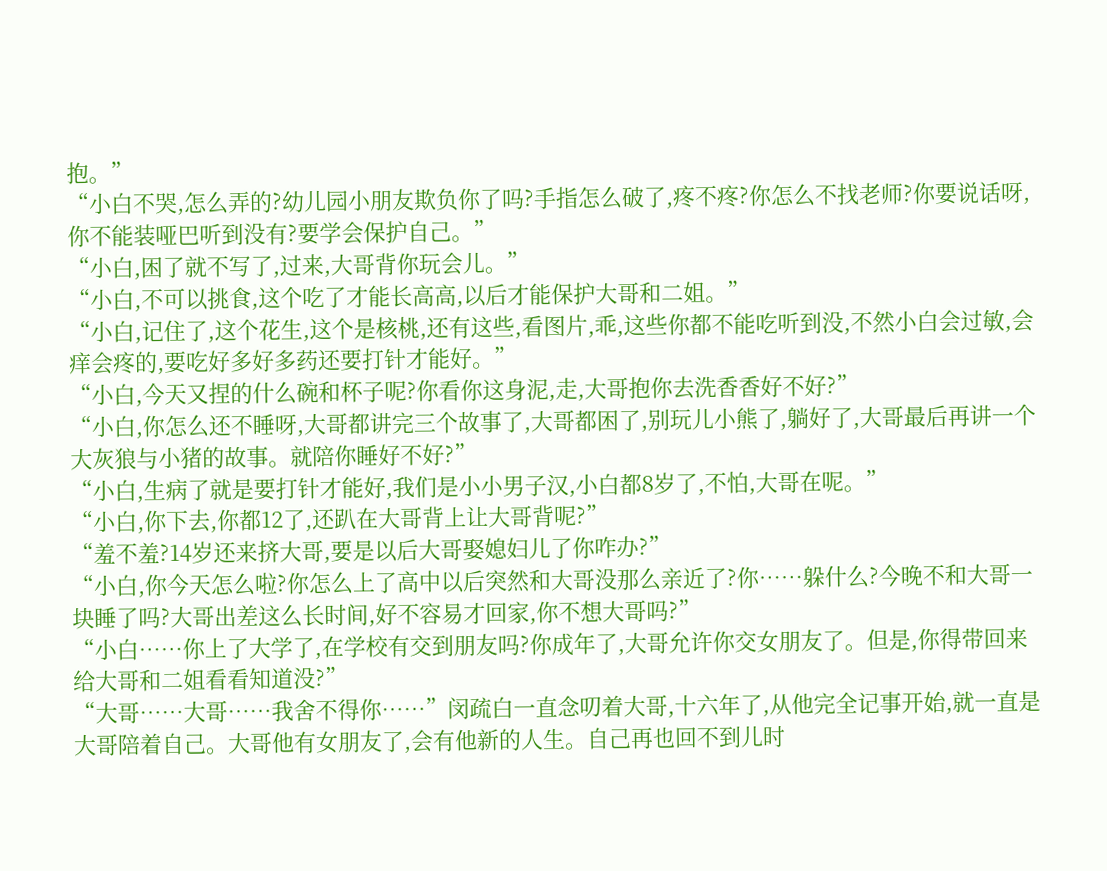抱。”
“小白不哭,怎么弄的?幼儿园小朋友欺负你了吗?手指怎么破了,疼不疼?你怎么不找老师?你要说话呀,你不能装哑巴听到没有?要学会保护自己。”
“小白,困了就不写了,过来,大哥背你玩会儿。”
“小白,不可以挑食,这个吃了才能长高高,以后才能保护大哥和二姐。”
“小白,记住了,这个花生,这个是核桃,还有这些,看图片,乖,这些你都不能吃听到没,不然小白会过敏,会痒会疼的,要吃好多好多药还要打针才能好。”
“小白,今天又捏的什么碗和杯子呢?你看你这身泥,走,大哥抱你去洗香香好不好?”
“小白,你怎么还不睡呀,大哥都讲完三个故事了,大哥都困了,别玩儿小熊了,躺好了,大哥最后再讲一个大灰狼与小猪的故事。就陪你睡好不好?”
“小白,生病了就是要打针才能好,我们是小小男子汉,小白都8岁了,不怕,大哥在呢。”
“小白,你下去,你都12了,还趴在大哥背上让大哥背呢?”
“羞不羞?14岁还来挤大哥,要是以后大哥娶媳妇儿了你咋办?”
“小白,你今天怎么啦?你怎么上了高中以后突然和大哥没那么亲近了?你……躲什么?今晚不和大哥一块睡了吗?大哥出差这么长时间,好不容易才回家,你不想大哥吗?”
“小白……你上了大学了,在学校有交到朋友吗?你成年了,大哥允许你交女朋友了。但是,你得带回来给大哥和二姐看看知道没?”
“大哥……大哥……我舍不得你……”闵疏白一直念叨着大哥,十六年了,从他完全记事开始,就一直是大哥陪着自己。大哥他有女朋友了,会有他新的人生。自己再也回不到儿时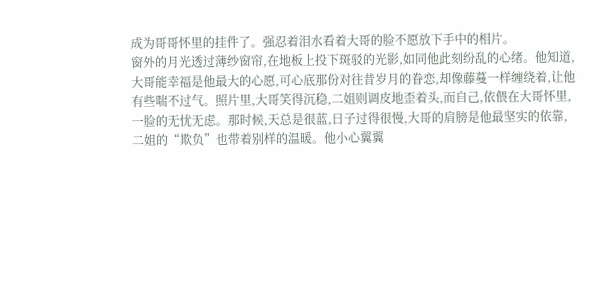成为哥哥怀里的挂件了。强忍着泪水看着大哥的脸不愿放下手中的相片。
窗外的月光透过薄纱窗帘,在地板上投下斑驳的光影,如同他此刻纷乱的心绪。他知道,大哥能幸福是他最大的心愿,可心底那份对往昔岁月的眷恋,却像藤蔓一样缠绕着,让他有些喘不过气。照片里,大哥笑得沉稳,二姐则调皮地歪着头,而自己,依偎在大哥怀里,一脸的无忧无虑。那时候,天总是很蓝,日子过得很慢,大哥的肩膀是他最坚实的依靠,二姐的“欺负”也带着别样的温暖。他小心翼翼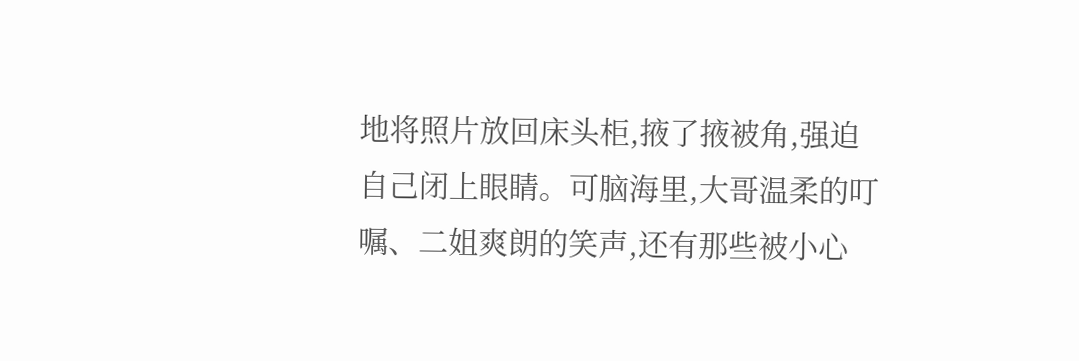地将照片放回床头柜,掖了掖被角,强迫自己闭上眼睛。可脑海里,大哥温柔的叮嘱、二姐爽朗的笑声,还有那些被小心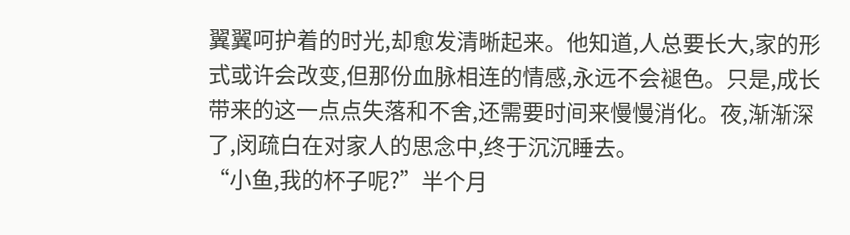翼翼呵护着的时光,却愈发清晰起来。他知道,人总要长大,家的形式或许会改变,但那份血脉相连的情感,永远不会褪色。只是,成长带来的这一点点失落和不舍,还需要时间来慢慢消化。夜,渐渐深了,闵疏白在对家人的思念中,终于沉沉睡去。
“小鱼,我的杯子呢?”半个月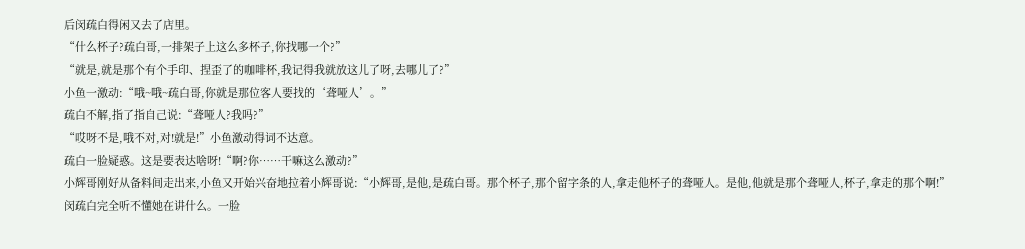后闵疏白得闲又去了店里。
“什么杯子?疏白哥,一排架子上这么多杯子,你找哪一个?”
“就是,就是那个有个手印、捏歪了的咖啡杯,我记得我就放这儿了呀,去哪儿了?”
小鱼一激动:“哦~哦~疏白哥,你就是那位客人要找的‘聋哑人’。”
疏白不解,指了指自己说:“聋哑人?我吗?”
“哎呀不是,哦不对,对!就是!”小鱼激动得词不达意。
疏白一脸疑惑。这是要表达啥呀!“啊?你……干嘛这么激动?”
小辉哥刚好从备料间走出来,小鱼又开始兴奋地拉着小辉哥说:“小辉哥,是他,是疏白哥。那个杯子,那个留字条的人,拿走他杯子的聋哑人。是他,他就是那个聋哑人,杯子,拿走的那个啊!”
闵疏白完全听不懂她在讲什么。一脸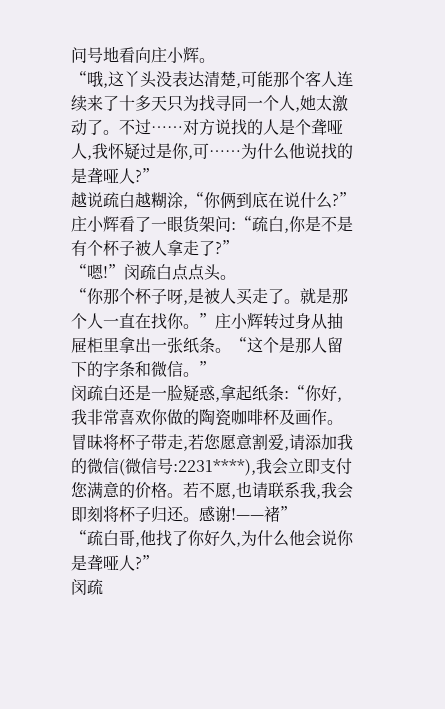问号地看向庄小辉。
“哦,这丫头没表达清楚,可能那个客人连续来了十多天只为找寻同一个人,她太激动了。不过……对方说找的人是个聋哑人,我怀疑过是你,可……为什么他说找的是聋哑人?”
越说疏白越糊涂,“你俩到底在说什么?”
庄小辉看了一眼货架问:“疏白,你是不是有个杯子被人拿走了?”
“嗯!”闵疏白点点头。
“你那个杯子呀,是被人买走了。就是那个人一直在找你。”庄小辉转过身从抽屉柜里拿出一张纸条。“这个是那人留下的字条和微信。”
闵疏白还是一脸疑惑,拿起纸条:“你好,我非常喜欢你做的陶瓷咖啡杯及画作。冒昧将杯子带走,若您愿意割爱,请添加我的微信(微信号:2231****),我会立即支付您满意的价格。若不愿,也请联系我,我会即刻将杯子归还。感谢!——褚”
“疏白哥,他找了你好久,为什么他会说你是聋哑人?”
闵疏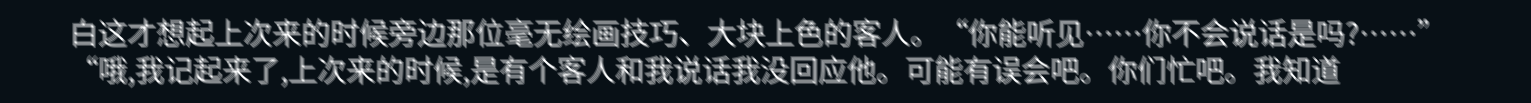白这才想起上次来的时候旁边那位毫无绘画技巧、大块上色的客人。“你能听见……你不会说话是吗?……”
“哦,我记起来了,上次来的时候,是有个客人和我说话我没回应他。可能有误会吧。你们忙吧。我知道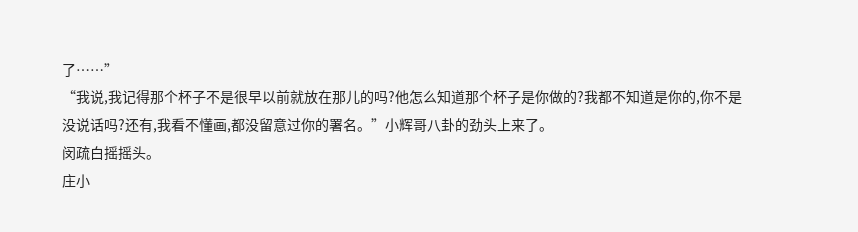了……”
“我说,我记得那个杯子不是很早以前就放在那儿的吗?他怎么知道那个杯子是你做的?我都不知道是你的,你不是没说话吗?还有,我看不懂画,都没留意过你的署名。”小辉哥八卦的劲头上来了。
闵疏白摇摇头。
庄小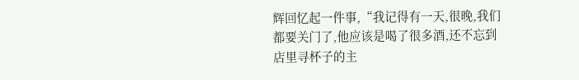辉回忆起一件事,“我记得有一天,很晚,我们都要关门了,他应该是喝了很多酒,还不忘到店里寻杯子的主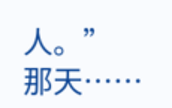人。”
那天……